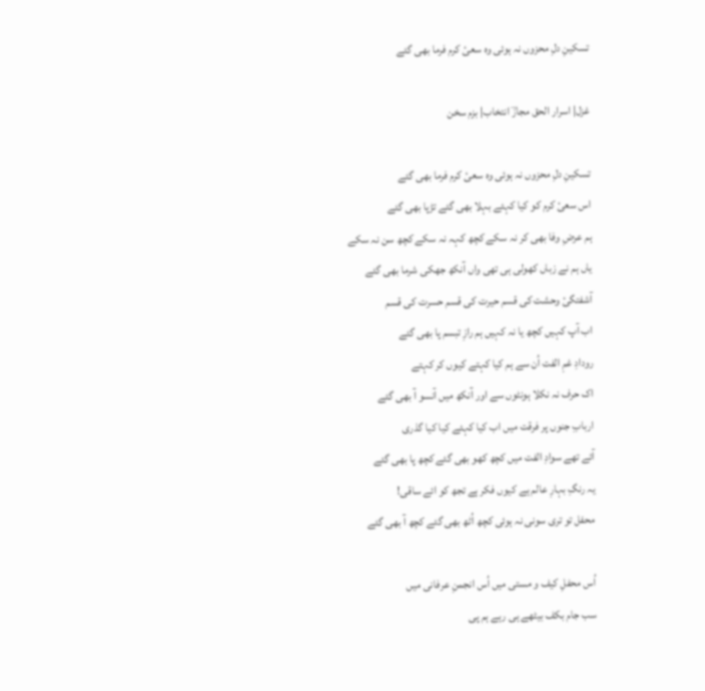تسکینِ دلِ محزوں نہ ہوئی وہ سعیٔ کرم فرما بھی گئے

غزل| اسرار الحق مجازؔ انتخاب| بزم سخن

تسکینِ دلِ محزوں نہ ہوئی وہ سعیٔ کرم فرما بھی گئے
اس سعیٔ کرم کو کیا کہئے بہلا بھی گئے تڑپا بھی گئے
ہم عرضِ وفا بھی کر نہ سکے کچھ کہہ نہ سکے کچھ سن نہ سکے
یاں ہم نے زباں کھولی ہی تھی واں آنکھ جھکی شرما بھی گئے
آشفتگیٔ وحشت کی قسم حیرت کی قسم حسرت کی قسم
اب آپ کہیں کچھ یا نہ کہیں ہم رازِ تبسم پا بھی گئے
رودادِ غمِ الفت اُن سے ہم کیا کہتے کیوں کر کہتے
اک حرف نہ نکلا ہونٹوں سے اور آنکھ میں آنسو آ بھی گئے
اربابِ جنوں پر فرقت میں اب کیا کہئے کیا کیا گذری
آئے تھے سوادِ الفت میں کچھ کھو بھی گئے کچھ پا بھی گئے
یہ رنگِ بہارِ عالم ہے کیوں فکر ہے تجھ کو ائے ساقی!
محفل تو تری سونی نہ ہوئی کچھ اُٹھ بھی گئے کچھ آ بھی گئے

اُس محفلِ کیف و مستی میں اُس انجمنِ عرفانی میں
سب جام بکف بیٹھے ہی رہے ہم پی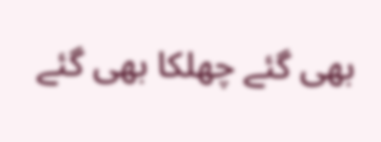بھی گئے چھلکا بھی گئے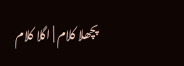پچھلا کلام | اگلا کلام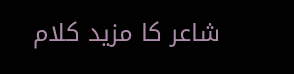شاعر کا مزید کلام